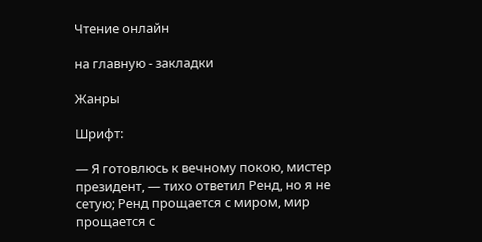Чтение онлайн

на главную - закладки

Жанры

Шрифт:

— Я готовлюсь к вечному покою, мистер президент, — тихо ответил Ренд, но я не сетую; Ренд прощается с миром, мир прощается с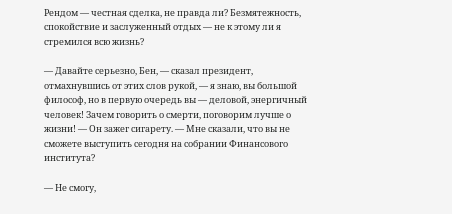Рендом — честная сделка, не правда ли? Безмятежность, спокойствие и заслуженный отдых — не к этому ли я стремился всю жизнь?

— Давайте серьезно, Бен, — сказал президент, отмахнувшись от этих слов рукой, — я знаю, вы большой философ, но в первую очередь вы — деловой, энергичный человек! Зачем говорить о смерти, поговорим лучше о жизни! — Он зажег сигарету. — Мне сказали, что вы не сможете выступить сегодня на собрании Финансового института?

— Не смогу,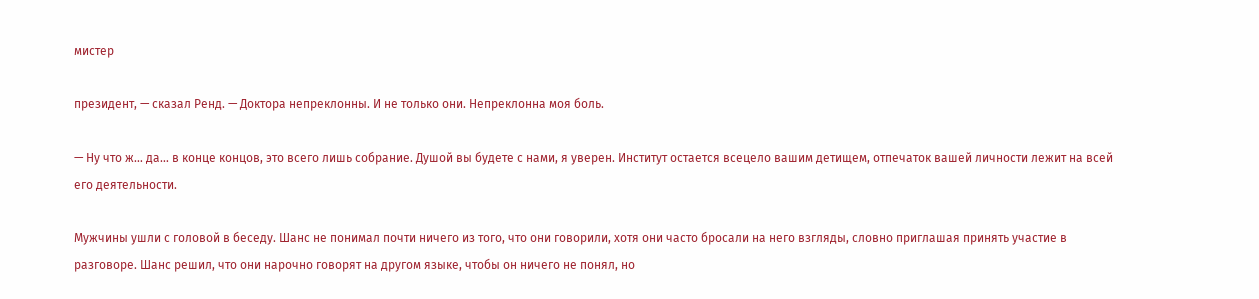мистер

президент, — сказал Ренд. — Доктора непреклонны. И не только они. Непреклонна моя боль.

— Ну что ж… да… в конце концов, это всего лишь собрание. Душой вы будете с нами, я уверен. Институт остается всецело вашим детищем, отпечаток вашей личности лежит на всей его деятельности.

Мужчины ушли с головой в беседу. Шанс не понимал почти ничего из того, что они говорили, хотя они часто бросали на него взгляды, словно приглашая принять участие в разговоре. Шанс решил, что они нарочно говорят на другом языке, чтобы он ничего не понял, но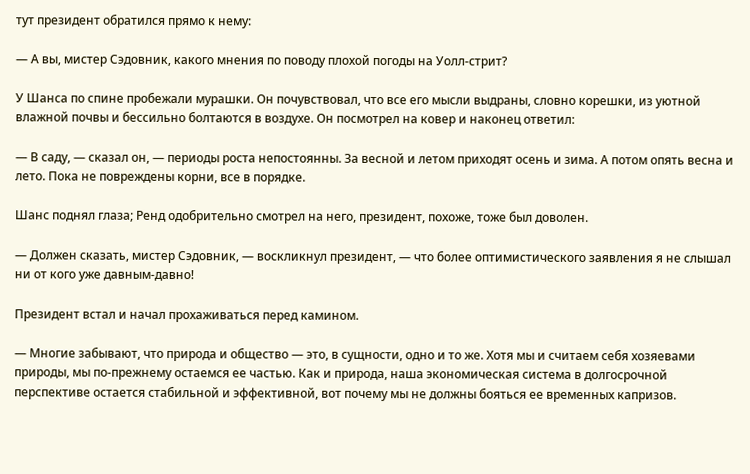тут президент обратился прямо к нему:

— А вы, мистер Сэдовник, какого мнения по поводу плохой погоды на Уолл-стрит?

У Шанса по спине пробежали мурашки. Он почувствовал, что все его мысли выдраны, словно корешки, из уютной влажной почвы и бессильно болтаются в воздухе. Он посмотрел на ковер и наконец ответил:

— В саду, — сказал он, — периоды роста непостоянны. За весной и летом приходят осень и зима. А потом опять весна и лето. Пока не повреждены корни, все в порядке.

Шанс поднял глаза; Ренд одобрительно смотрел на него, президент, похоже, тоже был доволен.

— Должен сказать, мистер Сэдовник, — воскликнул президент, — что более оптимистического заявления я не слышал ни от кого уже давным-давно!

Президент встал и начал прохаживаться перед камином.

— Многие забывают, что природа и общество — это, в сущности, одно и то же. Хотя мы и считаем себя хозяевами природы, мы по-прежнему остаемся ее частью. Как и природа, наша экономическая система в долгосрочной перспективе остается стабильной и эффективной, вот почему мы не должны бояться ее временных капризов.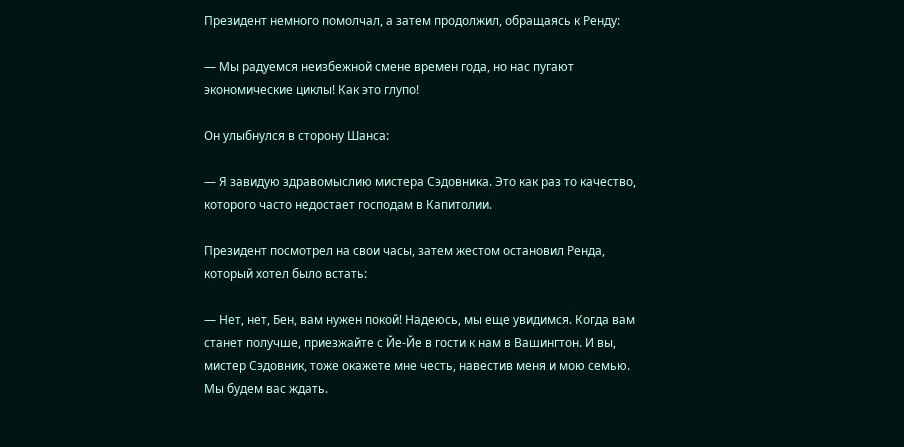Президент немного помолчал, а затем продолжил, обращаясь к Ренду:

— Мы радуемся неизбежной смене времен года, но нас пугают экономические циклы! Как это глупо!

Он улыбнулся в сторону Шанса:

— Я завидую здравомыслию мистера Сэдовника. Это как раз то качество, которого часто недостает господам в Капитолии.

Президент посмотрел на свои часы, затем жестом остановил Ренда, который хотел было встать:

— Нет, нет, Бен, вам нужен покой! Надеюсь, мы еще увидимся. Когда вам станет получше, приезжайте с Йе-Йе в гости к нам в Вашингтон. И вы, мистер Сэдовник, тоже окажете мне честь, навестив меня и мою семью. Мы будем вас ждать.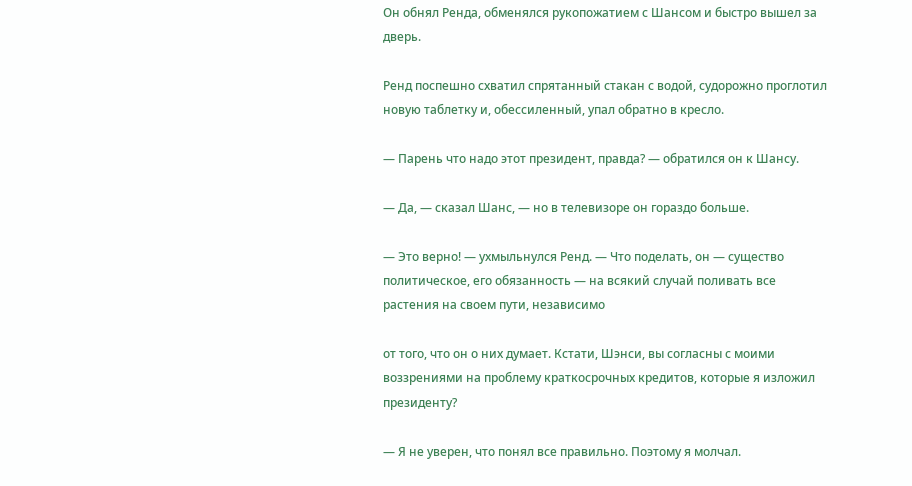Он обнял Ренда, обменялся рукопожатием с Шансом и быстро вышел за дверь.

Ренд поспешно схватил спрятанный стакан с водой, судорожно проглотил новую таблетку и, обессиленный, упал обратно в кресло.

— Парень что надо этот президент, правда? — обратился он к Шансу.

— Да, — сказал Шанс, — но в телевизоре он гораздо больше.

— Это верно! — ухмыльнулся Ренд. — Что поделать, он — существо политическое, его обязанность — на всякий случай поливать все растения на своем пути, независимо

от того, что он о них думает. Кстати, Шэнси, вы согласны с моими воззрениями на проблему краткосрочных кредитов, которые я изложил президенту?

— Я не уверен, что понял все правильно. Поэтому я молчал.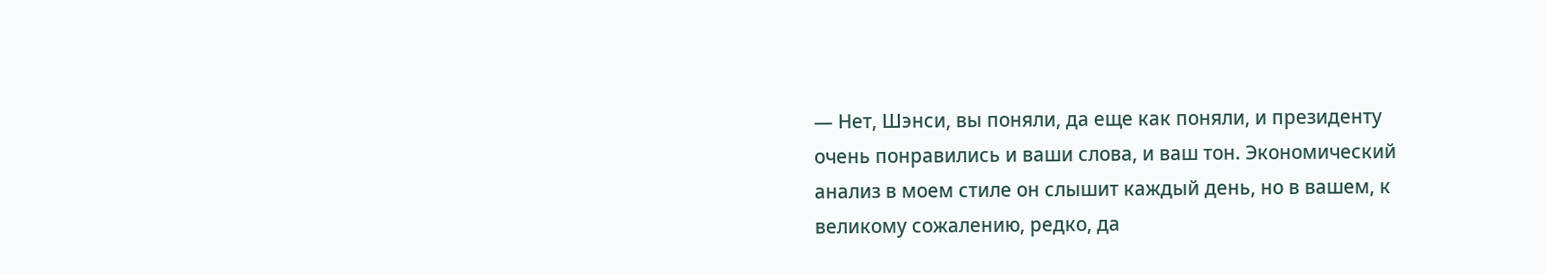— Нет, Шэнси, вы поняли, да еще как поняли, и президенту очень понравились и ваши слова, и ваш тон. Экономический анализ в моем стиле он слышит каждый день, но в вашем, к великому сожалению, редко, да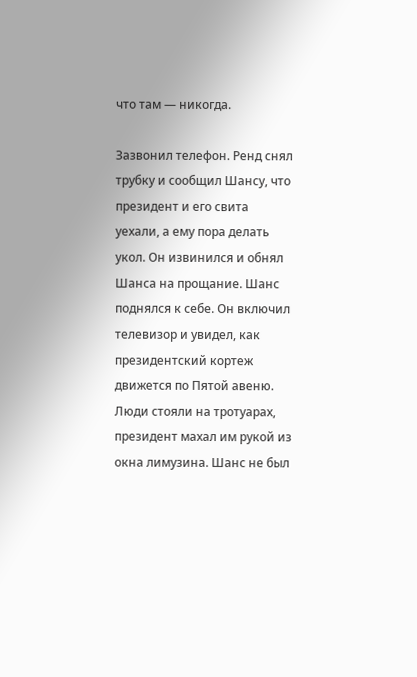что там — никогда.

Зазвонил телефон. Ренд снял трубку и сообщил Шансу, что президент и его свита уехали, а ему пора делать укол. Он извинился и обнял Шанса на прощание. Шанс поднялся к себе. Он включил телевизор и увидел, как президентский кортеж движется по Пятой авеню. Люди стояли на тротуарах, президент махал им рукой из окна лимузина. Шанс не был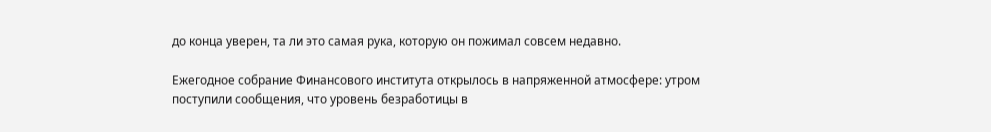до конца уверен, та ли это самая рука, которую он пожимал совсем недавно.

Ежегодное собрание Финансового института открылось в напряженной атмосфере: утром поступили сообщения, что уровень безработицы в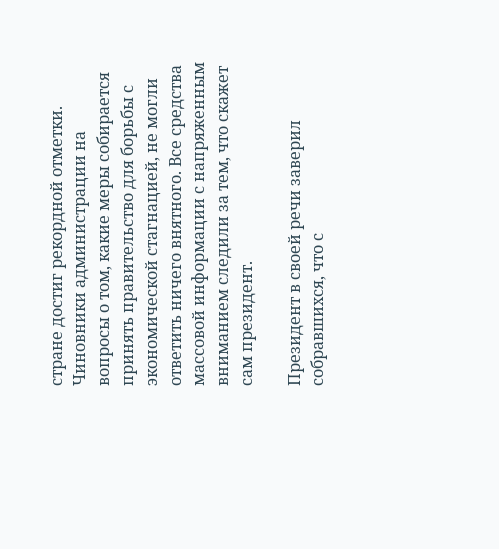стране достиг рекордной отметки. Чиновники администрации на вопросы о том, какие меры собирается принять правительство для борьбы с экономической стагнацией, не могли ответить ничего внятного. Все средства массовой информации с напряженным вниманием следили за тем, что скажет сам президент.

Президент в своей речи заверил собравшихся, что с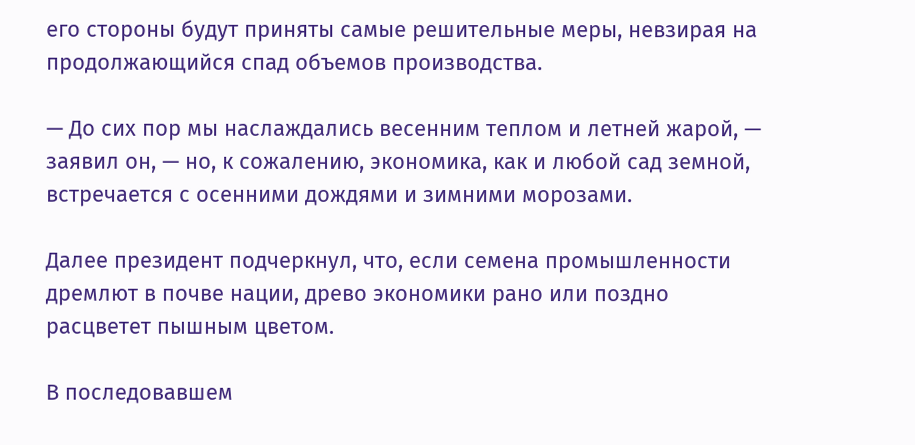его стороны будут приняты самые решительные меры, невзирая на продолжающийся спад объемов производства.

— До сих пор мы наслаждались весенним теплом и летней жарой, — заявил он, — но, к сожалению, экономика, как и любой сад земной, встречается с осенними дождями и зимними морозами.

Далее президент подчеркнул, что, если семена промышленности дремлют в почве нации, древо экономики рано или поздно расцветет пышным цветом.

В последовавшем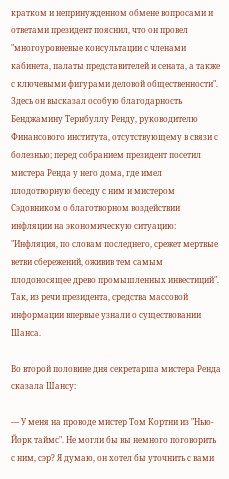кратком и непринужденном обмене вопросами и ответами президент пояснил, что он провел "многоуровневые консультации с членами кабинета, палаты представителей и сената, а также с ключевыми фигурами деловой общественности". Здесь он высказал особую благодарность Бенджамину Тернбуллу Ренду, руководителю Финансового института, отсутствующему в связи с болезнью; перед собранием президент посетил мистера Ренда у него дома, где имел плодотворную беседу с ним и мистером Сэдовником о благотворном воздействии инфляции на экономическую ситуацию: "Инфляция, по словам последнего, срежет мертвые ветви сбережений, оживив тем самым плодоносящее древо промышленных инвестиций". Так, из речи президента, средства массовой информации впервые узнали о существовании Шанса.

Во второй половине дня секретарша мистера Ренда сказала Шансу:

— У меня на проводе мистер Том Кортни из "Нью-Йорк таймс". Не могли бы вы немного поговорить с ним, сэр? Я думаю, он хотел бы уточнить с вами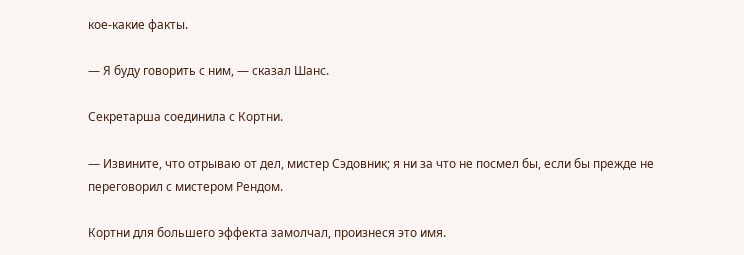кое-какие факты.

— Я буду говорить с ним, — сказал Шанс.

Секретарша соединила с Кортни.

— Извините, что отрываю от дел, мистер Сэдовник; я ни за что не посмел бы, если бы прежде не переговорил с мистером Рендом.

Кортни для большего эффекта замолчал, произнеся это имя.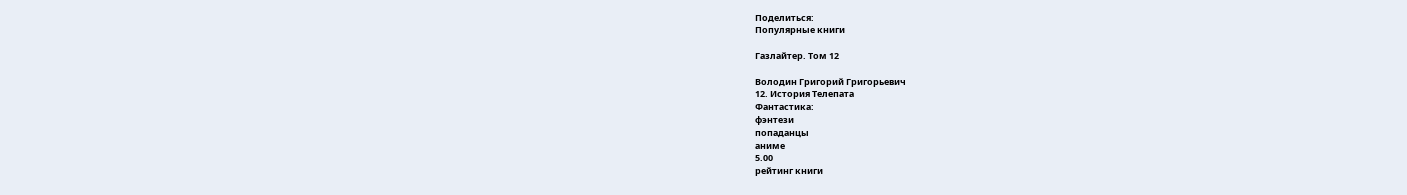Поделиться:
Популярные книги

Газлайтер. Том 12

Володин Григорий Григорьевич
12. История Телепата
Фантастика:
фэнтези
попаданцы
аниме
5.00
рейтинг книги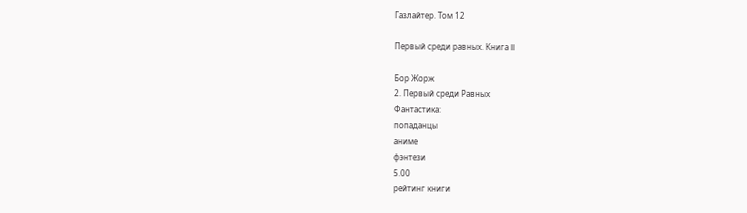Газлайтер. Том 12

Первый среди равных. Книга II

Бор Жорж
2. Первый среди Равных
Фантастика:
попаданцы
аниме
фэнтези
5.00
рейтинг книги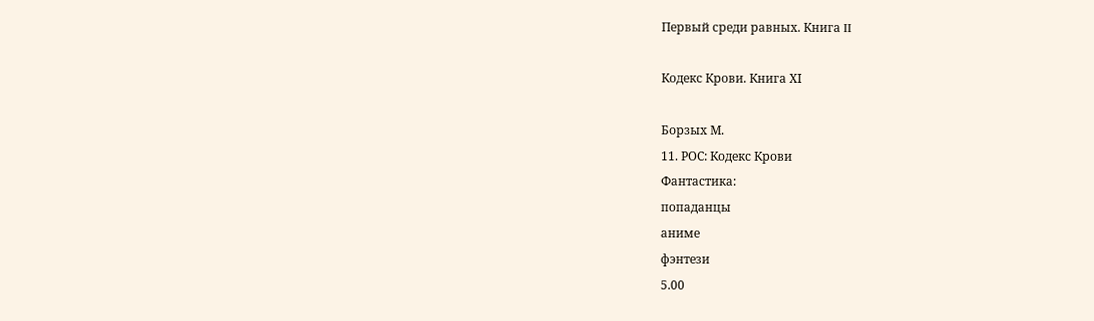Первый среди равных. Книга II

Кодекс Крови. Книга ХI

Борзых М.
11. РОС: Кодекс Крови
Фантастика:
попаданцы
аниме
фэнтези
5.00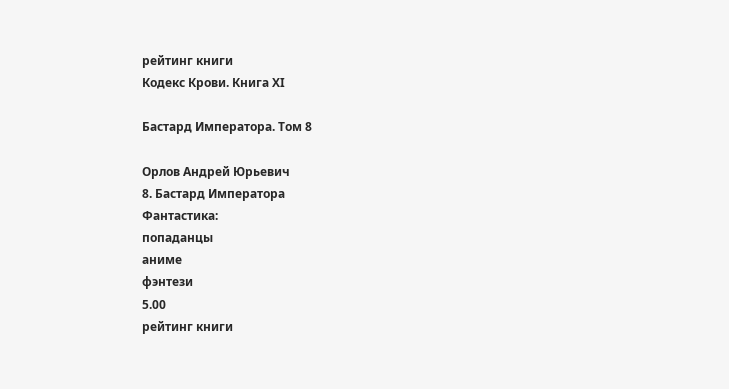рейтинг книги
Кодекс Крови. Книга ХI

Бастард Императора. Том 8

Орлов Андрей Юрьевич
8. Бастард Императора
Фантастика:
попаданцы
аниме
фэнтези
5.00
рейтинг книги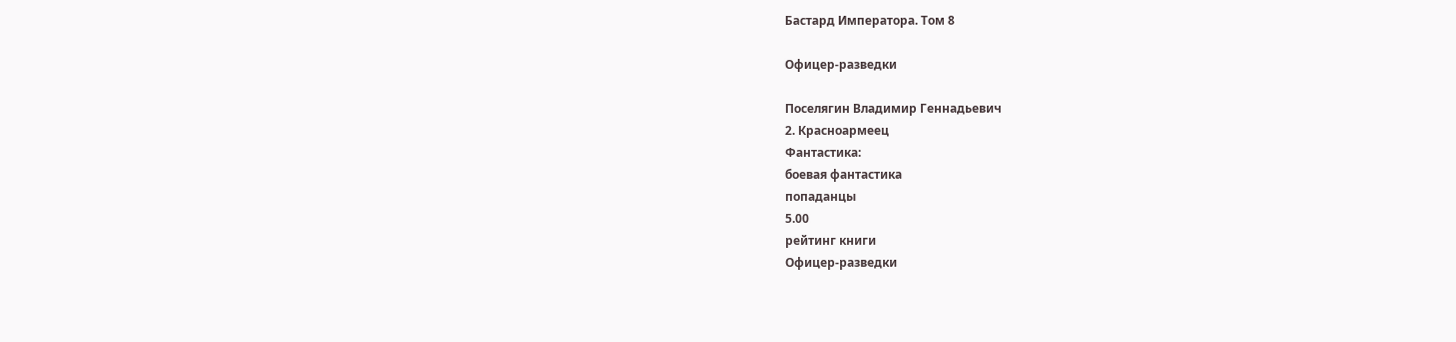Бастард Императора. Том 8

Офицер-разведки

Поселягин Владимир Геннадьевич
2. Красноармеец
Фантастика:
боевая фантастика
попаданцы
5.00
рейтинг книги
Офицер-разведки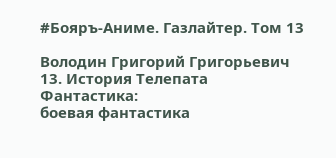#Бояръ-Аниме. Газлайтер. Том 13

Володин Григорий Григорьевич
13. История Телепата
Фантастика:
боевая фантастика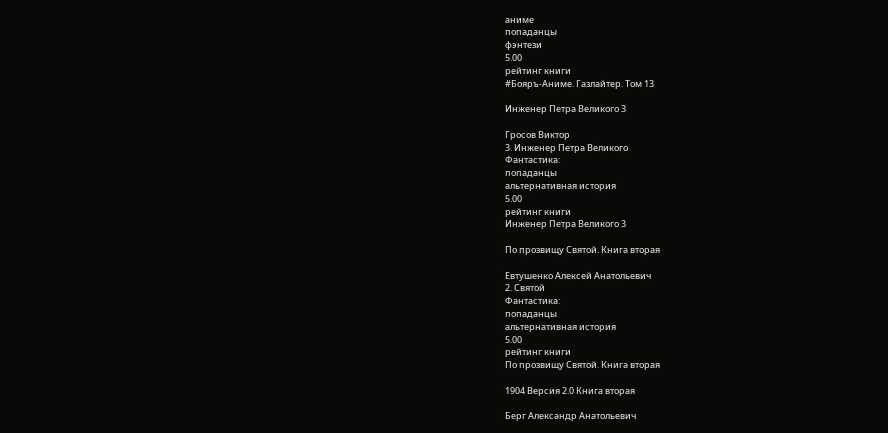аниме
попаданцы
фэнтези
5.00
рейтинг книги
#Бояръ-Аниме. Газлайтер. Том 13

Инженер Петра Великого 3

Гросов Виктор
3. Инженер Петра Великого
Фантастика:
попаданцы
альтернативная история
5.00
рейтинг книги
Инженер Петра Великого 3

По прозвищу Святой. Книга вторая

Евтушенко Алексей Анатольевич
2. Святой
Фантастика:
попаданцы
альтернативная история
5.00
рейтинг книги
По прозвищу Святой. Книга вторая

1904 Версия 2.0 Книга вторая

Берг Александр Анатольевич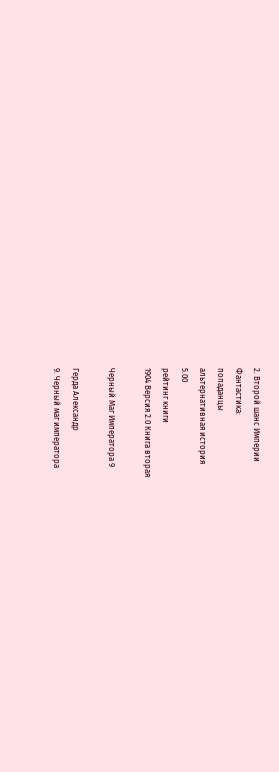2. Второй шанс Империи
Фантастика:
попаданцы
альтернативная история
5.00
рейтинг книги
1904 Версия 2.0 Книга вторая

Черный Маг Императора 9

Герда Александр
9. Черный маг императора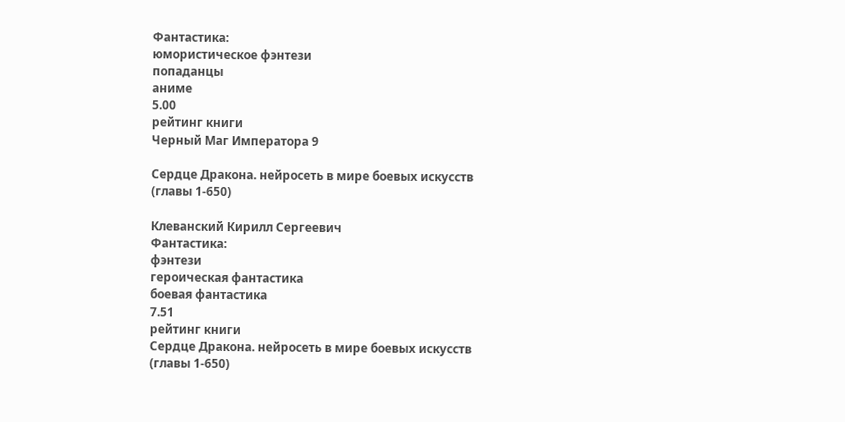Фантастика:
юмористическое фэнтези
попаданцы
аниме
5.00
рейтинг книги
Черный Маг Императора 9

Сердце Дракона. нейросеть в мире боевых искусств (главы 1-650)

Клеванский Кирилл Сергеевич
Фантастика:
фэнтези
героическая фантастика
боевая фантастика
7.51
рейтинг книги
Сердце Дракона. нейросеть в мире боевых искусств (главы 1-650)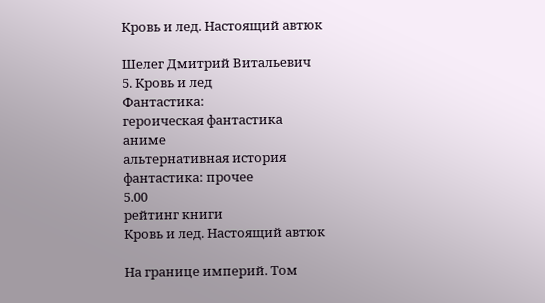Кровь и лед. Настоящий автюк

Шелег Дмитрий Витальевич
5. Кровь и лед
Фантастика:
героическая фантастика
аниме
альтернативная история
фантастика: прочее
5.00
рейтинг книги
Кровь и лед. Настоящий автюк

На границе империй. Том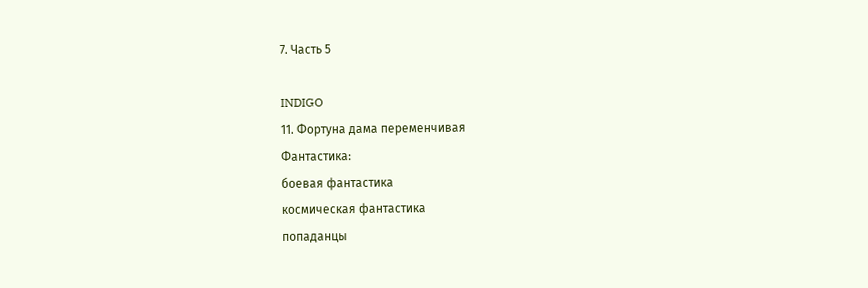7. Часть 5

INDIGO
11. Фортуна дама переменчивая
Фантастика:
боевая фантастика
космическая фантастика
попаданцы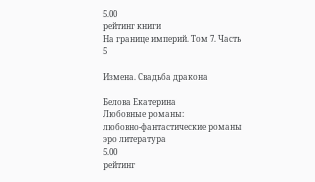5.00
рейтинг книги
На границе империй. Том 7. Часть 5

Измена. Свадьба дракона

Белова Екатерина
Любовные романы:
любовно-фантастические романы
эро литература
5.00
рейтинг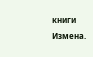книги
Измена.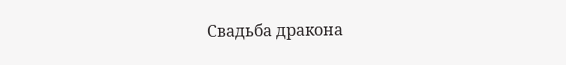Свадьба дракона